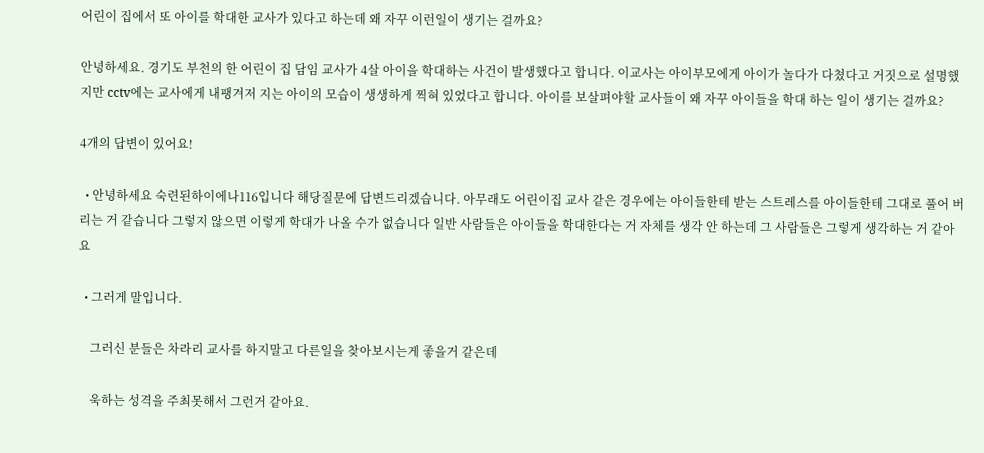어린이 집에서 또 아이를 학대한 교사가 있다고 하는데 왜 자꾸 이런일이 생기는 걸까요?

안녕하세요. 경기도 부천의 한 어린이 집 담임 교사가 4살 아이을 학대하는 사건이 발생했다고 합니다. 이교사는 아이부모에게 아이가 놀다가 다쳤다고 거짓으로 설명했지만 cctv에는 교사에게 내팽겨저 지는 아이의 모습이 생생하게 찍혀 있었다고 합니다. 아이를 보살펴야할 교사들이 왜 자꾸 아이들을 학대 하는 일이 생기는 걸까요?

4개의 답변이 있어요!

  • 안녕하세요 숙련된하이에나116입니다 해당질문에 답변드리겠습니다. 아무래도 어린이집 교사 같은 경우에는 아이들한테 받는 스트레스를 아이들한테 그대로 풀어 버리는 거 같습니다 그렇지 않으면 이렇게 학대가 나올 수가 없습니다 일반 사람들은 아이들을 학대한다는 거 자체를 생각 안 하는데 그 사람들은 그렇게 생각하는 거 같아요

  • 그러게 말입니다.

    그러신 분들은 차라리 교사를 하지말고 다른일을 찾아보시는게 좋을거 같은데

    욱하는 성격을 주최못해서 그런거 같아요.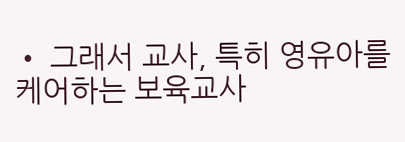• 그래서 교사, 특히 영유아를 케어하는 보육교사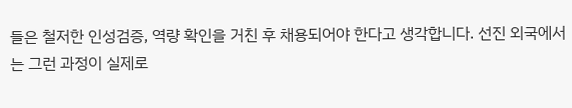들은 철저한 인성검증, 역량 확인을 거친 후 채용되어야 한다고 생각합니다. 선진 외국에서는 그런 과정이 실제로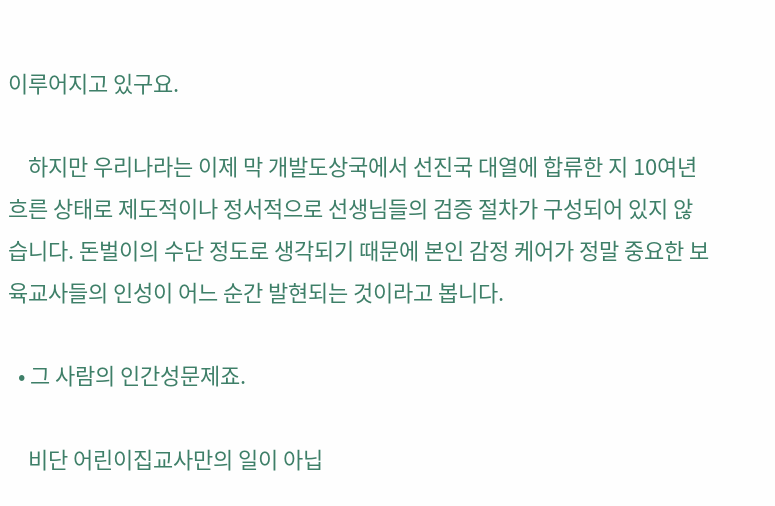이루어지고 있구요.

    하지만 우리나라는 이제 막 개발도상국에서 선진국 대열에 합류한 지 10여년 흐른 상태로 제도적이나 정서적으로 선생님들의 검증 절차가 구성되어 있지 않습니다. 돈벌이의 수단 정도로 생각되기 때문에 본인 감정 케어가 정말 중요한 보육교사들의 인성이 어느 순간 발현되는 것이라고 봅니다.

  • 그 사람의 인간성문제죠.

    비단 어린이집교사만의 일이 아닙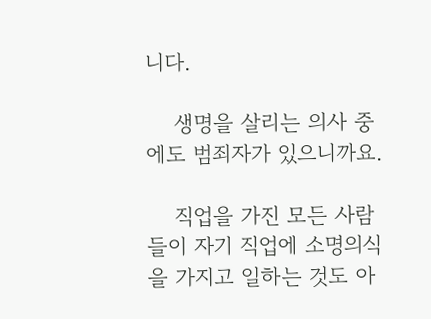니다.

    생명을 살리는 의사 중에도 범죄자가 있으니까요.

    직업을 가진 모든 사람들이 자기 직업에 소명의식을 가지고 일하는 것도 아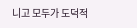니고 모두가 도덕적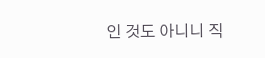인 것도 아니니 직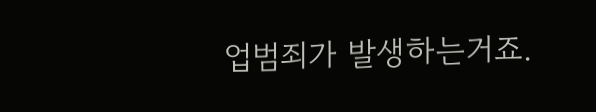업범죄가 발생하는거죠.